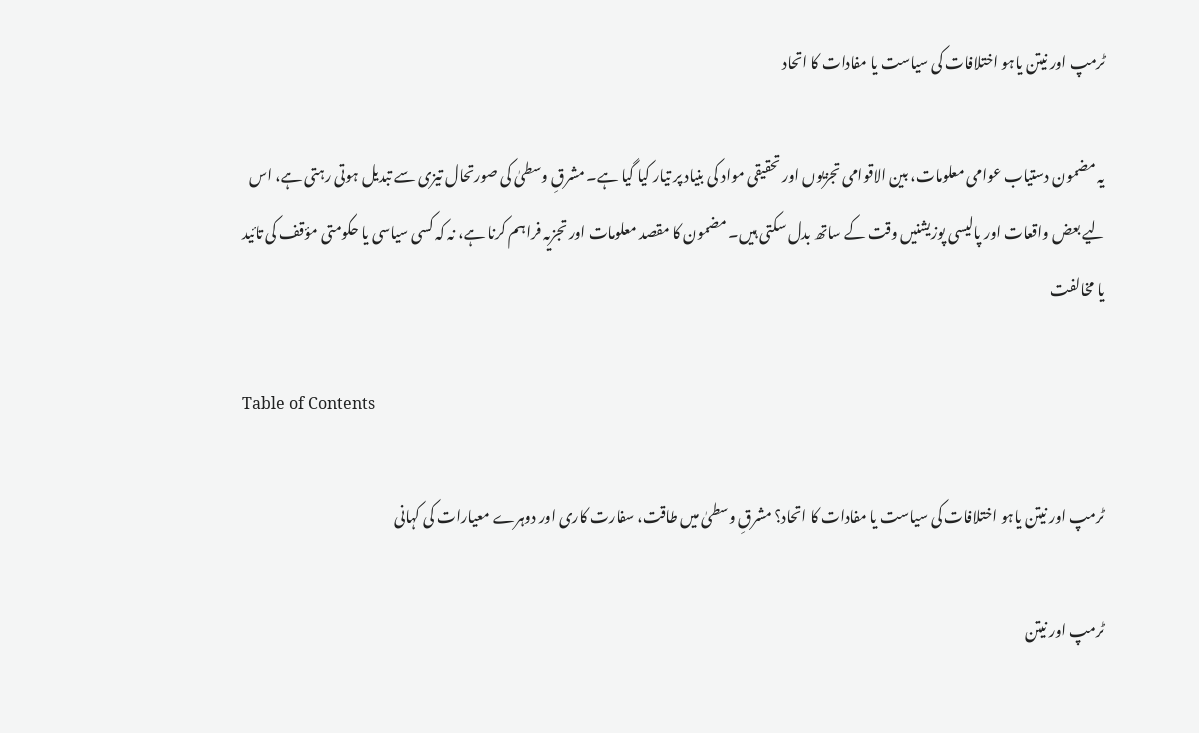ٹرمپ اور نیتن یاہو اختلافات کی سیاست یا مفادات کا اتحاد

یہ مضمون دستیاب عوامی معلومات، بین الاقوامی تجزیوں اور تحقیقی مواد کی بنیاد پر تیار کیا گیا ہے۔ مشرقِ وسطیٰ کی صورتحال تیزی سے تبدیل ہوتی رہتی ہے، اس لیے بعض واقعات اور پالیسی پوزیشنیں وقت کے ساتھ بدل سکتی ہیں۔ مضمون کا مقصد معلومات اور تجزیہ فراہم کرنا ہے، نہ کہ کسی سیاسی یا حکومتی مؤقف کی تائید یا مخالفت

Table of Contents

ٹرمپ اور نیتن یاہو اختلافات کی سیاست یا مفادات کا اتحاد؟ مشرقِ وسطیٰ میں طاقت، سفارت کاری اور دوہرے معیارات کی کہانی

ٹرمپ اور نیتن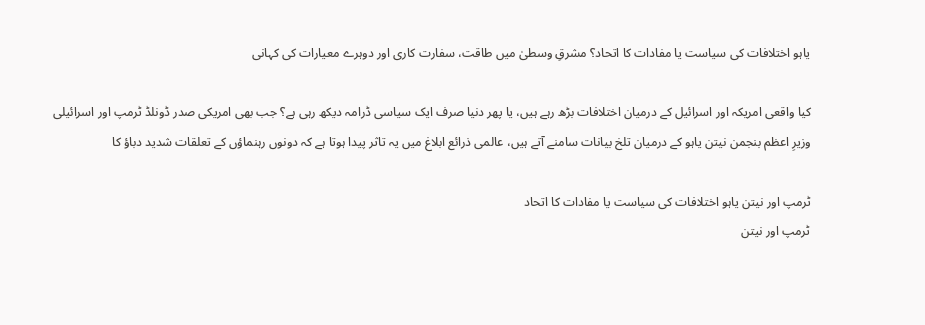یاہو اختلافات کی سیاست یا مفادات کا اتحاد؟ مشرقِ وسطیٰ میں طاقت، سفارت کاری اور دوہرے معیارات کی کہانی

کیا واقعی امریکہ اور اسرائیل کے درمیان اختلافات بڑھ رہے ہیں، یا پھر دنیا صرف ایک سیاسی ڈرامہ دیکھ رہی ہے؟ جب بھی امریکی صدر ڈونلڈ ٹرمپ اور اسرائیلی وزیرِ اعظم بنجمن نیتن یاہو کے درمیان تلخ بیانات سامنے آتے ہیں، عالمی ذرائع ابلاغ میں یہ تاثر پیدا ہوتا ہے کہ دونوں رہنماؤں کے تعلقات شدید دباؤ کا

ٹرمپ اور نیتن یاہو اختلافات کی سیاست یا مفادات کا اتحاد
ٹرمپ اور نیتن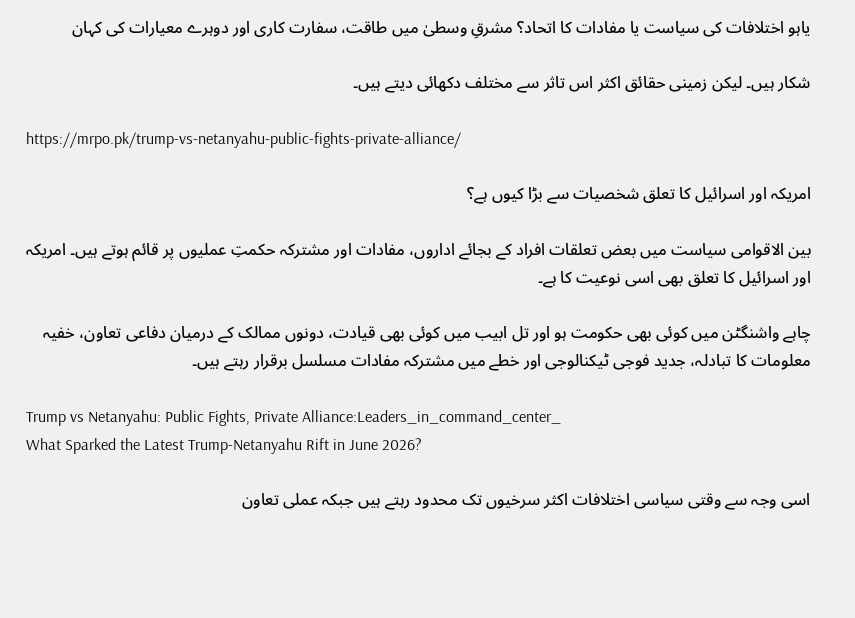یاہو اختلافات کی سیاست یا مفادات کا اتحاد؟ مشرقِ وسطیٰ میں طاقت، سفارت کاری اور دوہرے معیارات کی کہان

شکار ہیں۔ لیکن زمینی حقائق اکثر اس تاثر سے مختلف دکھائی دیتے ہیں۔

https://mrpo.pk/trump-vs-netanyahu-public-fights-private-alliance/

امریکہ اور اسرائیل کا تعلق شخصیات سے بڑا کیوں ہے؟

بین الاقوامی سیاست میں بعض تعلقات افراد کے بجائے اداروں، مفادات اور مشترکہ حکمتِ عملیوں پر قائم ہوتے ہیں۔ امریکہ اور اسرائیل کا تعلق بھی اسی نوعیت کا ہے۔

چاہے واشنگٹن میں کوئی بھی حکومت ہو اور تل ابیب میں کوئی بھی قیادت، دونوں ممالک کے درمیان دفاعی تعاون، خفیہ معلومات کا تبادلہ، جدید فوجی ٹیکنالوجی اور خطے میں مشترکہ مفادات مسلسل برقرار رہتے ہیں۔

Trump vs Netanyahu: Public Fights, Private Alliance:Leaders_in_command_center_
What Sparked the Latest Trump-Netanyahu Rift in June 2026?

اسی وجہ سے وقتی سیاسی اختلافات اکثر سرخیوں تک محدود رہتے ہیں جبکہ عملی تعاون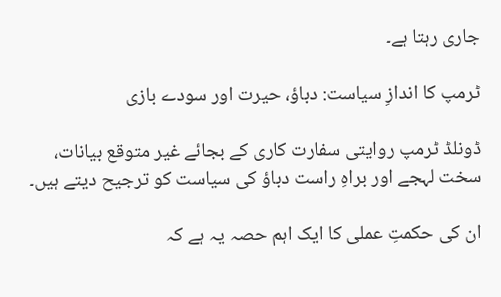جاری رہتا ہے۔

ٹرمپ کا اندازِ سیاست: دباؤ، حیرت اور سودے بازی

ڈونلڈ ٹرمپ روایتی سفارت کاری کے بجائے غیر متوقع بیانات، سخت لہجے اور براہِ راست دباؤ کی سیاست کو ترجیح دیتے ہیں۔

ان کی حکمتِ عملی کا ایک اہم حصہ یہ ہے کہ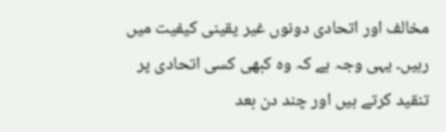مخالف اور اتحادی دونوں غیر یقینی کیفیت میں رہیں۔ یہی وجہ ہے کہ وہ کبھی کسی اتحادی پر تنقید کرتے ہیں اور چند دن بعد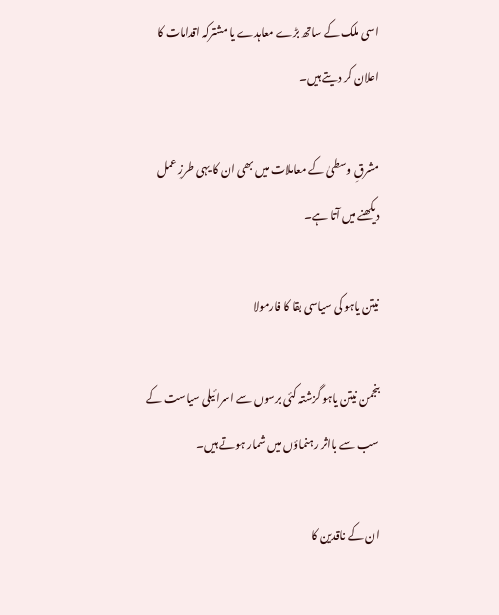اسی ملک کے ساتھ بڑے معاہدے یا مشترکہ اقدامات کا اعلان کر دیتے ہیں۔

مشرقِ وسطیٰ کے معاملات میں بھی ان کا یہی طرزِ عمل دیکھنے میں آتا ہے۔

نیتن یاہو کی سیاسی بقا کا فارمولا

بنجمن نیتن یاہو گزشتہ کئی برسوں سے اسرائیلی سیاست کے سب سے بااثر رہنماؤں میں شمار ہوتے ہیں۔

ان کے ناقدین کا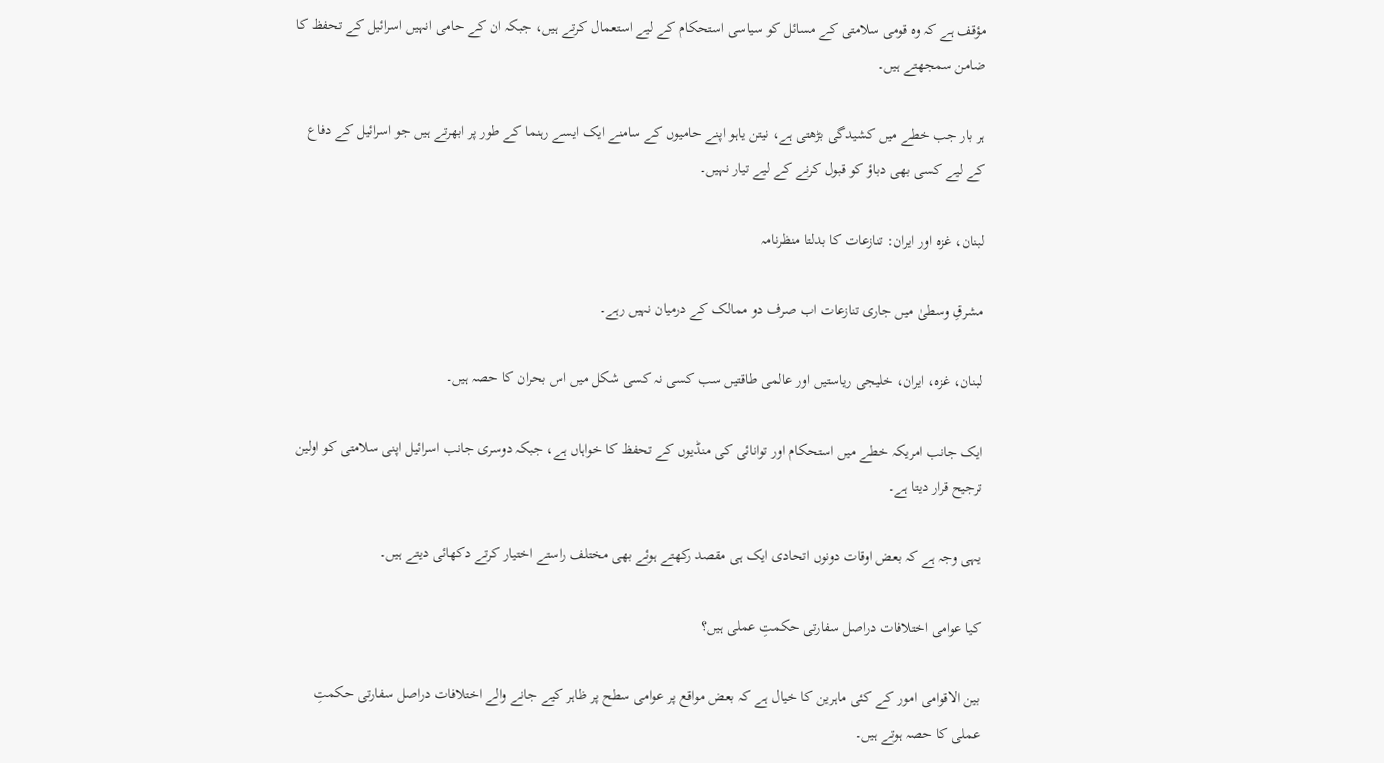مؤقف ہے کہ وہ قومی سلامتی کے مسائل کو سیاسی استحکام کے لیے استعمال کرتے ہیں، جبکہ ان کے حامی انہیں اسرائیل کے تحفظ کا ضامن سمجھتے ہیں۔

ہر بار جب خطے میں کشیدگی بڑھتی ہے، نیتن یاہو اپنے حامیوں کے سامنے ایک ایسے رہنما کے طور پر ابھرتے ہیں جو اسرائیل کے دفاع کے لیے کسی بھی دباؤ کو قبول کرنے کے لیے تیار نہیں۔

لبنان، غزہ اور ایران: تنازعات کا بدلتا منظرنامہ

مشرقِ وسطیٰ میں جاری تنازعات اب صرف دو ممالک کے درمیان نہیں رہے۔

لبنان، غزہ، ایران، خلیجی ریاستیں اور عالمی طاقتیں سب کسی نہ کسی شکل میں اس بحران کا حصہ ہیں۔

ایک جانب امریکہ خطے میں استحکام اور توانائی کی منڈیوں کے تحفظ کا خواہاں ہے، جبکہ دوسری جانب اسرائیل اپنی سلامتی کو اولین ترجیح قرار دیتا ہے۔

یہی وجہ ہے کہ بعض اوقات دونوں اتحادی ایک ہی مقصد رکھتے ہوئے بھی مختلف راستے اختیار کرتے دکھائی دیتے ہیں۔

کیا عوامی اختلافات دراصل سفارتی حکمتِ عملی ہیں؟

بین الاقوامی امور کے کئی ماہرین کا خیال ہے کہ بعض مواقع پر عوامی سطح پر ظاہر کیے جانے والے اختلافات دراصل سفارتی حکمتِ عملی کا حصہ ہوتے ہیں۔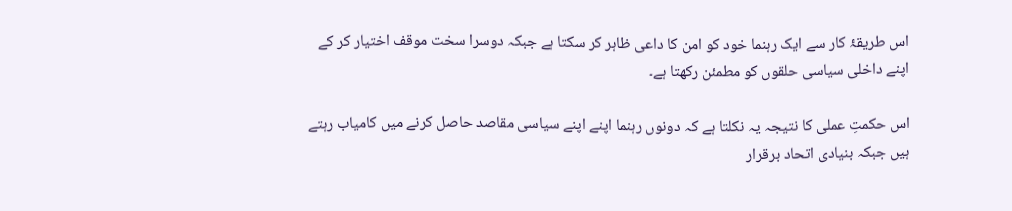اس طریقۂ کار سے ایک رہنما خود کو امن کا داعی ظاہر کر سکتا ہے جبکہ دوسرا سخت موقف اختیار کر کے اپنے داخلی سیاسی حلقوں کو مطمئن رکھتا ہے۔

اس حکمتِ عملی کا نتیجہ یہ نکلتا ہے کہ دونوں رہنما اپنے اپنے سیاسی مقاصد حاصل کرنے میں کامیاب رہتے ہیں جبکہ بنیادی اتحاد برقرار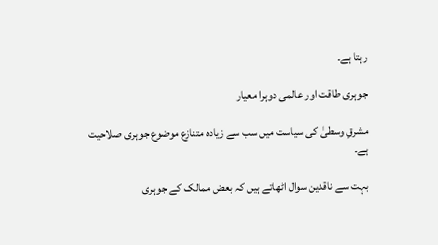رہتا ہے۔

جوہری طاقت اور عالمی دوہرا معیار

مشرقِ وسطیٰ کی سیاست میں سب سے زیادہ متنازع موضوع جوہری صلاحیت ہے۔

بہت سے ناقدین سوال اٹھاتے ہیں کہ بعض ممالک کے جوہری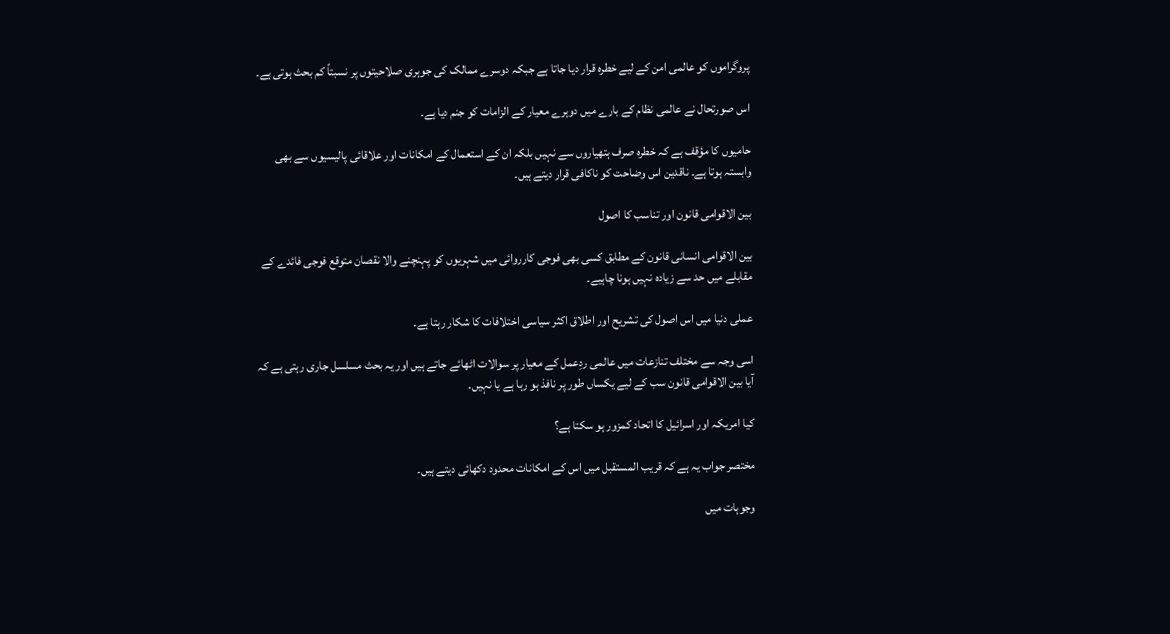پروگراموں کو عالمی امن کے لیے خطرہ قرار دیا جاتا ہے جبکہ دوسرے ممالک کی جوہری صلاحیتوں پر نسبتاً کم بحث ہوتی ہے۔

اس صورتحال نے عالمی نظام کے بارے میں دوہرے معیار کے الزامات کو جنم دیا ہے۔

حامیوں کا مؤقف ہے کہ خطرہ صرف ہتھیاروں سے نہیں بلکہ ان کے استعمال کے امکانات اور علاقائی پالیسیوں سے بھی وابستہ ہوتا ہے۔ ناقدین اس وضاحت کو ناکافی قرار دیتے ہیں۔

بین الاقوامی قانون اور تناسب کا اصول

بین الاقوامی انسانی قانون کے مطابق کسی بھی فوجی کارروائی میں شہریوں کو پہنچنے والا نقصان متوقع فوجی فائدے کے مقابلے میں حد سے زیادہ نہیں ہونا چاہیے۔

عملی دنیا میں اس اصول کی تشریح اور اطلاق اکثر سیاسی اختلافات کا شکار رہتا ہے۔

اسی وجہ سے مختلف تنازعات میں عالمی ردِعمل کے معیار پر سوالات اٹھائے جاتے ہیں اور یہ بحث مسلسل جاری رہتی ہے کہ آیا بین الاقوامی قانون سب کے لیے یکساں طور پر نافذ ہو رہا ہے یا نہیں۔

کیا امریکہ اور اسرائیل کا اتحاد کمزور ہو سکتا ہے؟

مختصر جواب یہ ہے کہ قریب المستقبل میں اس کے امکانات محدود دکھائی دیتے ہیں۔

وجوہات میں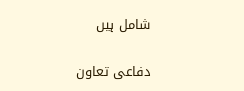شامل ہیں

دفاعی تعاون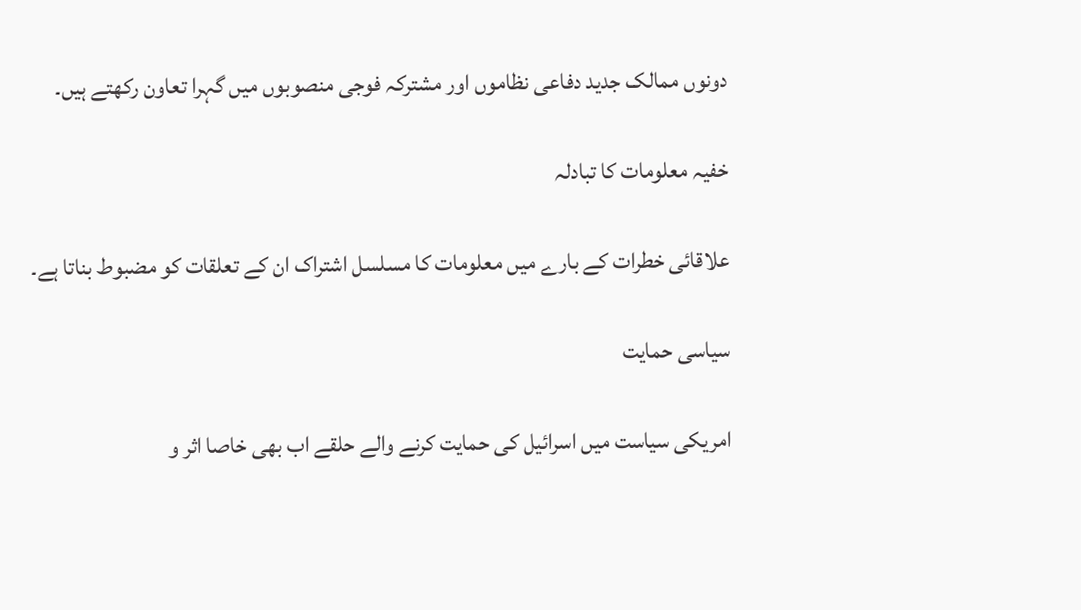دونوں ممالک جدید دفاعی نظاموں اور مشترکہ فوجی منصوبوں میں گہرا تعاون رکھتے ہیں۔

خفیہ معلومات کا تبادلہ

علاقائی خطرات کے بارے میں معلومات کا مسلسل اشتراک ان کے تعلقات کو مضبوط بناتا ہے۔

سیاسی حمایت

امریکی سیاست میں اسرائیل کی حمایت کرنے والے حلقے اب بھی خاصا اثر و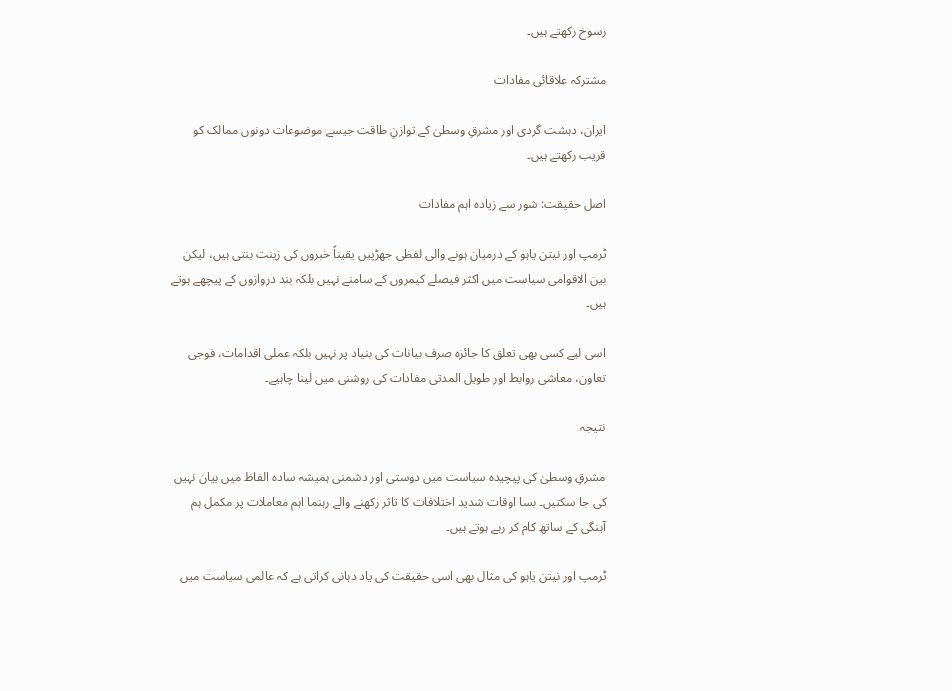رسوخ رکھتے ہیں۔

مشترکہ علاقائی مفادات

ایران، دہشت گردی اور مشرقِ وسطیٰ کے توازنِ طاقت جیسے موضوعات دونوں ممالک کو قریب رکھتے ہیں۔

اصل حقیقت: شور سے زیادہ اہم مفادات

ٹرمپ اور نیتن یاہو کے درمیان ہونے والی لفظی جھڑپیں یقیناً خبروں کی زینت بنتی ہیں، لیکن بین الاقوامی سیاست میں اکثر فیصلے کیمروں کے سامنے نہیں بلکہ بند دروازوں کے پیچھے ہوتے ہیں۔

اسی لیے کسی بھی تعلق کا جائزہ صرف بیانات کی بنیاد پر نہیں بلکہ عملی اقدامات، فوجی تعاون، معاشی روابط اور طویل المدتی مفادات کی روشنی میں لینا چاہیے۔

نتیجہ

مشرقِ وسطیٰ کی پیچیدہ سیاست میں دوستی اور دشمنی ہمیشہ سادہ الفاظ میں بیان نہیں کی جا سکتیں۔ بسا اوقات شدید اختلافات کا تاثر رکھنے والے رہنما اہم معاملات پر مکمل ہم آہنگی کے ساتھ کام کر رہے ہوتے ہیں۔

ٹرمپ اور نیتن یاہو کی مثال بھی اسی حقیقت کی یاد دہانی کراتی ہے کہ عالمی سیاست میں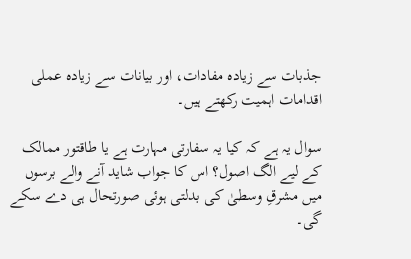جذبات سے زیادہ مفادات، اور بیانات سے زیادہ عملی اقدامات اہمیت رکھتے ہیں۔

سوال یہ ہے کہ کیا یہ سفارتی مہارت ہے یا طاقتور ممالک کے لیے الگ اصول؟ اس کا جواب شاید آنے والے برسوں میں مشرقِ وسطیٰ کی بدلتی ہوئی صورتحال ہی دے سکے گی۔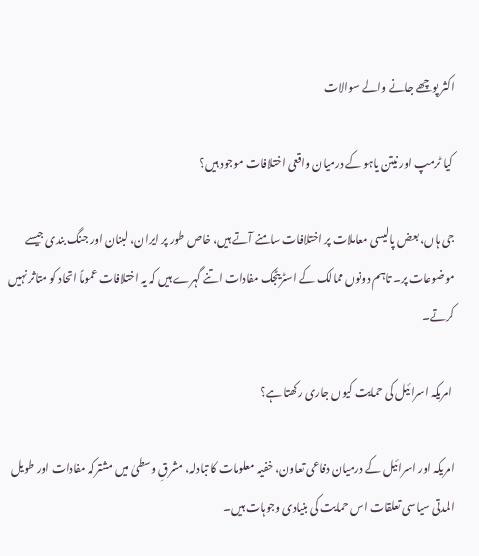اکثر پوچھے جانے والے سوالات

 کیا ٹرمپ اور نیتن یاہو کے درمیان واقعی اختلافات موجود ہیں؟

جی ہاں، بعض پالیسی معاملات پر اختلافات سامنے آتے ہیں، خاص طور پر ایران، لبنان اور جنگ بندی جیسے موضوعات پر۔ تاہم دونوں ممالک کے اسٹریٹجک مفادات اتنے گہرے ہیں کہ یہ اختلافات عموماً اتحاد کو متاثر نہیں کرتے۔

 امریکہ اسرائیل کی حمایت کیوں جاری رکھتا ہے؟

امریکہ اور اسرائیل کے درمیان دفاعی تعاون، خفیہ معلومات کا تبادلہ، مشرقِ وسطیٰ میں مشترکہ مفادات اور طویل المدتی سیاسی تعلقات اس حمایت کی بنیادی وجوہات ہیں۔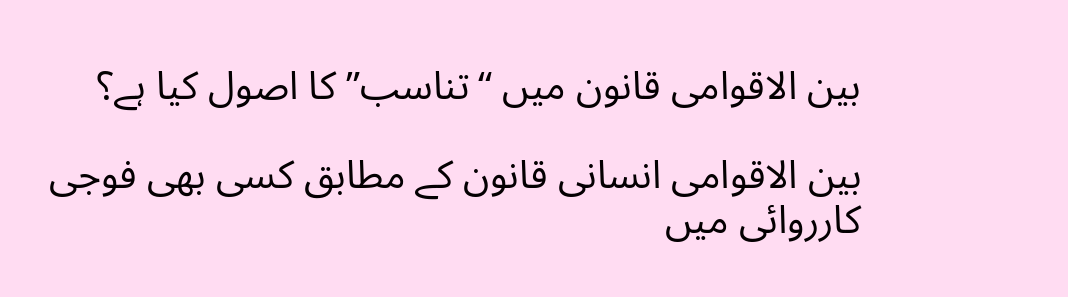بین الاقوامی قانون میں “تناسب” کا اصول کیا ہے؟

بین الاقوامی انسانی قانون کے مطابق کسی بھی فوجی کارروائی میں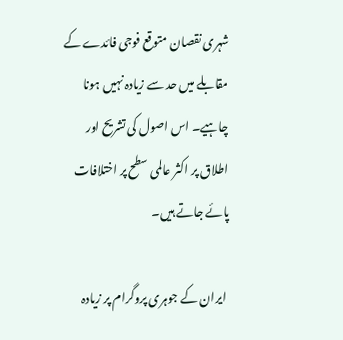شہری نقصان متوقع فوجی فائدے کے مقابلے میں حد سے زیادہ نہیں ہونا چاہیے۔ اس اصول کی تشریح اور اطلاق پر اکثر عالمی سطح پر اختلافات پائے جاتے ہیں۔

 ایران کے جوہری پروگرام پر زیادہ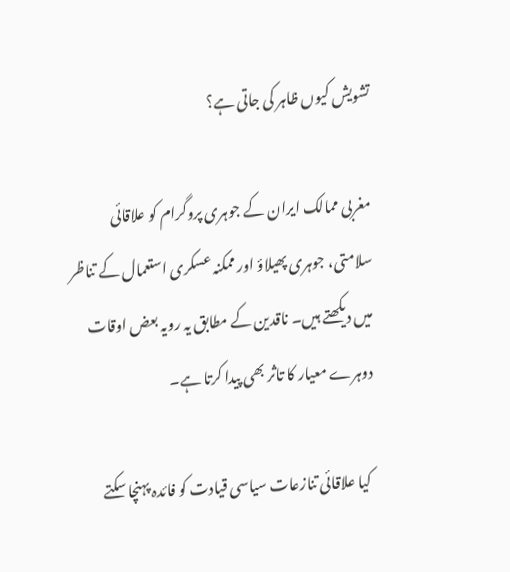تشویش کیوں ظاہر کی جاتی ہے؟

مغربی ممالک ایران کے جوہری پروگرام کو علاقائی سلامتی، جوہری پھیلاؤ اور ممکنہ عسکری استعمال کے تناظر میں دیکھتے ہیں۔ ناقدین کے مطابق یہ رویہ بعض اوقات دوہرے معیار کا تاثر بھی پیدا کرتا ہے۔

 کیا علاقائی تنازعات سیاسی قیادت کو فائدہ پہنچا سکتے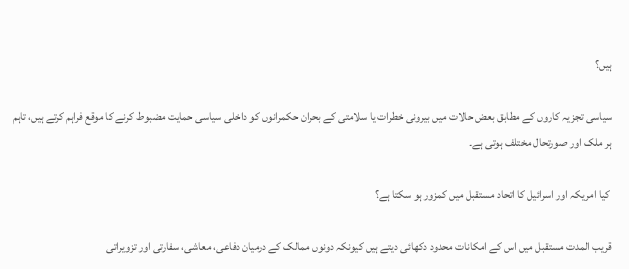ہیں؟

سیاسی تجزیہ کاروں کے مطابق بعض حالات میں بیرونی خطرات یا سلامتی کے بحران حکمرانوں کو داخلی سیاسی حمایت مضبوط کرنے کا موقع فراہم کرتے ہیں، تاہم ہر ملک اور صورتحال مختلف ہوتی ہے۔

 کیا امریکہ اور اسرائیل کا اتحاد مستقبل میں کمزور ہو سکتا ہے؟

قریب المدت مستقبل میں اس کے امکانات محدود دکھائی دیتے ہیں کیونکہ دونوں ممالک کے درمیان دفاعی، معاشی، سفارتی اور تزویراتی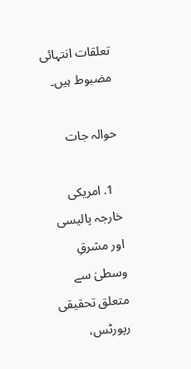تعلقات انتہائی مضبوط ہیں۔

حوالہ جات

  1. امریکی خارجہ پالیسی اور مشرقِ وسطیٰ سے متعلق تحقیقی رپورٹس،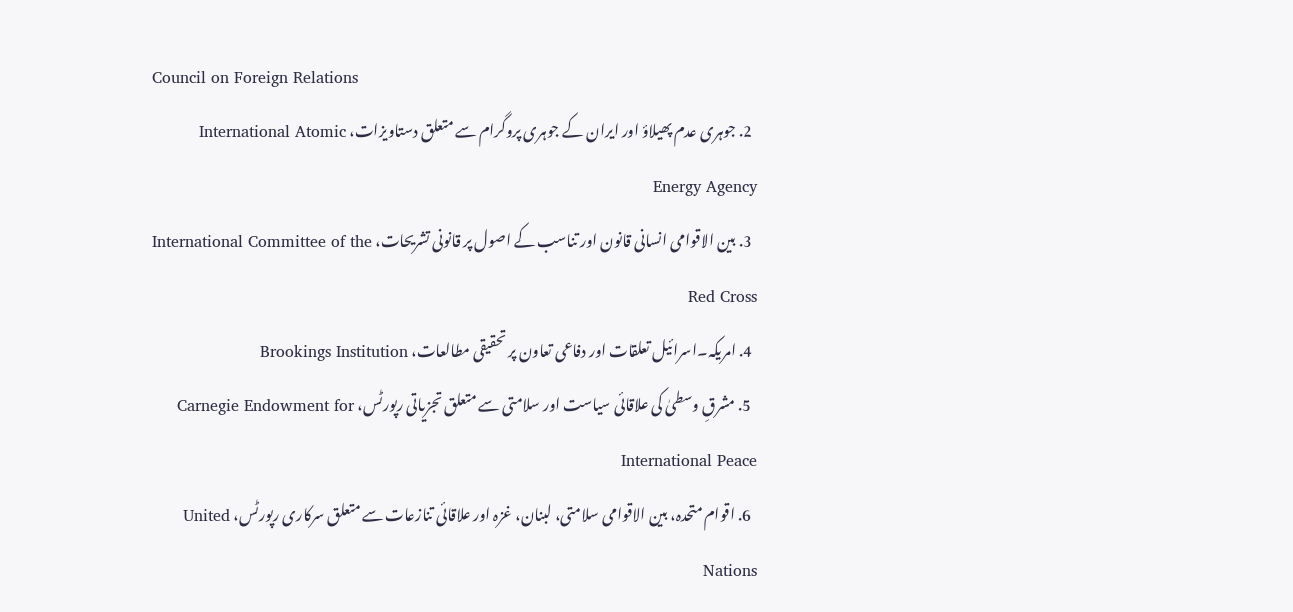Council on Foreign Relations
  2. جوہری عدم پھیلاؤ اور ایران کے جوہری پروگرام سے متعلق دستاویزات، International Atomic Energy Agency
  3. بین الاقوامی انسانی قانون اور تناسب کے اصول پر قانونی تشریحات، International Committee of the Red Cross
  4. امریکہ۔اسرائیل تعلقات اور دفاعی تعاون پر تحقیقی مطالعات، Brookings Institution
  5. مشرقِ وسطیٰ کی علاقائی سیاست اور سلامتی سے متعلق تجزیاتی رپورٹس، Carnegie Endowment for International Peace
  6. اقوام متحدہ، بین الاقوامی سلامتی، لبنان، غزہ اور علاقائی تنازعات سے متعلق سرکاری رپورٹس، United Nations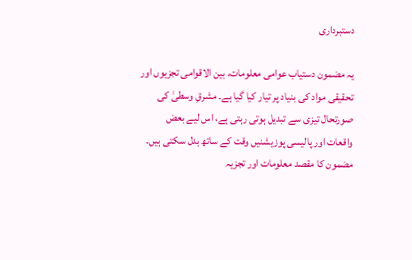دستبرداری

یہ مضمون دستیاب عوامی معلومات، بین الاقوامی تجزیوں اور تحقیقی مواد کی بنیاد پر تیار کیا گیا ہے۔ مشرقِ وسطیٰ کی صورتحال تیزی سے تبدیل ہوتی رہتی ہے، اس لیے بعض واقعات اور پالیسی پوزیشنیں وقت کے ساتھ بدل سکتی ہیں۔ مضمون کا مقصد معلومات اور تجزیہ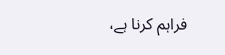فراہم کرنا ہے،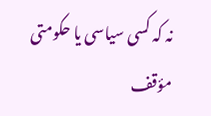نہ کہ کسی سیاسی یا حکومتی مؤقف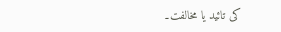کی تائید یا مخالفت۔